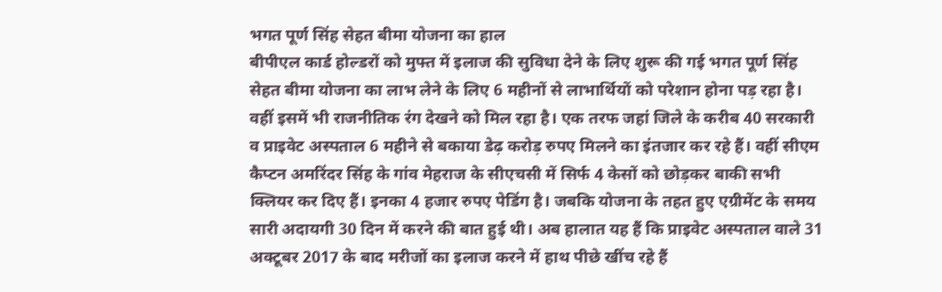भगत पूर्ण सिंह सेहत बीमा योजना का हाल
बीपीएल कार्ड होल्डरों को मुफ्त में इलाज की सुविधा देने के लिए शुरू की गई भगत पूर्ण सिंह सेहत बीमा योजना का लाभ लेने के लिए 6 महीनों से लाभार्थियों को परेशान होना पड़ रहा है। वहीं इसमें भी राजनीतिक रंग देखने को मिल रहा है। एक तरफ जहां जिले के करीब 40 सरकारी व प्राइवेट अस्पताल 6 महीने से बकाया डेढ़ करोड़ रुपए मिलने का इंतजार कर रहे हैं। वहीं सीएम कैप्टन अमरिंदर सिंह के गांव मेहराज के सीएचसी में सिर्फ 4 केसों को छोड़कर बाकी सभी क्लियर कर दिए हैं। इनका 4 हजार रुपए पेडिंग है। जबकि योजना के तहत हुए एग्रीमेंट के समय सारी अदायगी 30 दिन में करने की बात हुई थी। अब हालात यह हैं कि प्राइवेट अस्पताल वाले 31 अक्टूबर 2017 के बाद मरीजों का इलाज करने में हाथ पीछे खींच रहे हैं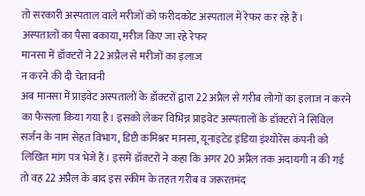तो सरकारी अस्पताल वाले मरीजों को फरीदकोट अस्पताल में रेफर कर रहे हैं।
अस्पतालों का पैसा बकाया, मरीज किए जा रहे रेफर
मानसा में डॉक्टरों ने 22 अप्रैल से मरीजों का इलाज
न करने की दी चेतावनी
अब मानसा में प्राइवेट अस्पतालों के डॉक्टरों द्वारा 22 अप्रैल से गरीब लोगों का इलाज न करने का फैसला किया गया है। इसको लेकर विभिन्न प्राइवेट अस्पतालों के डॉक्टरों ने सिविल सर्जन के नाम सेहत विभाग, डिप्टी कमिश्नर मानसा, यूनाइटेड इंडिया इंश्योरेंस कंपनी को लिखित मांग पत्र भेजे हैं। इसमें डॉक्टरों ने कहा कि अगर 20 अप्रैल तक अदायगी न की गई तो वह 22 अप्रैल के बाद इस स्कीम के तहत गरीब व जरूरतमंद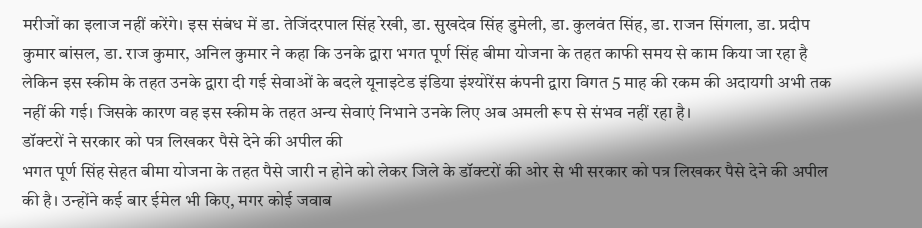मरीजों का इलाज नहीं करेंगे। इस संबंध में डा. तेजिंदरपाल सिंह रेखी, डा. सुखदेव सिंह डुमेली, डा. कुलवंत सिंह, डा. राजन सिंगला, डा. प्रदीप कुमार बांसल, डा. राज कुमार, अनिल कुमार ने कहा कि उनके द्वारा भगत पूर्ण सिंह बीमा योजना के तहत काफी समय से काम किया जा रहा है लेकिन इस स्कीम के तहत उनके द्वारा दी गई सेवाओं के बदले यूनाइटेड इंडिया इंश्योरेंस कंपनी द्वारा विगत 5 माह की रकम की अदायगी अभी तक नहीं की गई। जिसके कारण वह इस स्कीम के तहत अन्य सेवाएं निभाने उनके लिए अब अमली रूप से संभव नहीं रहा है।
डॉक्टरों ने सरकार को पत्र लिखकर पैसे देने की अपील की
भगत पूर्ण सिंह सेहत बीमा योजना के तहत पैसे जारी न होने को लेकर जिले के डॉक्टरों की ओर से भी सरकार को पत्र लिखकर पैसे देने की अपील की है। उन्होंने कई बार ईमेल भी किए, मगर कोई जवाब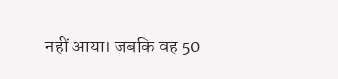नहीं आया। जबकि वह 50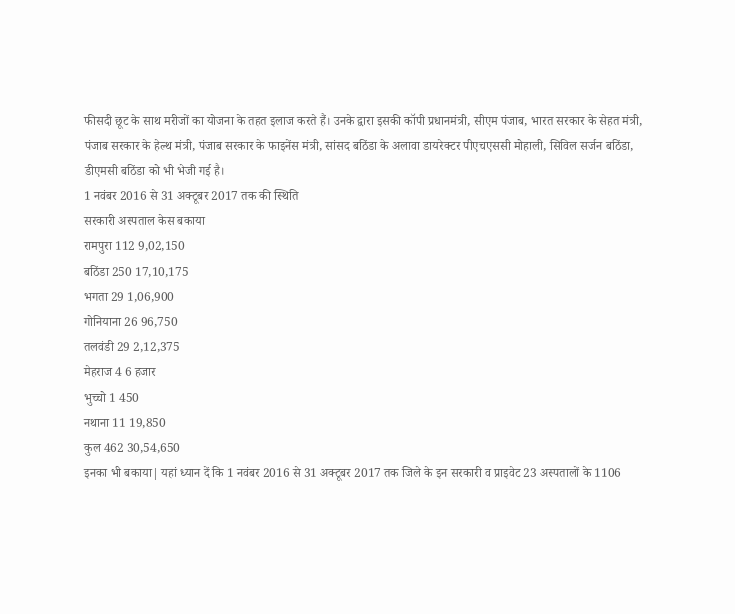फीसदी छूट के साथ मरीजों का योजना के तहत इलाज करते हैं। उनके द्वारा इसकी कॉपी प्रधानमंत्री, सीएम पंजाब, भारत सरकार के सेहत मंत्री, पंजाब सरकार के हेल्थ मंत्री, पंजाब सरकार के फाइनेंस मंत्री, सांसद बठिंडा के अलावा डायरेक्टर पीएचएससी मोहाली, सिविल सर्जन बठिंडा, डीएमसी बठिंडा को भी भेजी गई है।
1 नवंबर 2016 से 31 अक्टूबर 2017 तक की स्थिति
सरकारी अस्पताल केस बकाया
रामपुरा 112 9,02,150
बठिंडा 250 17,10,175
भगता 29 1,06,900
गोनियाना 26 96,750
तलवंडी 29 2,12,375
मेहराज 4 6 हजार
भुच्चो 1 450
नथाना 11 19,850
कुल 462 30,54,650
इनका भी बकाया| यहां ध्यान दें कि 1 नवंबर 2016 से 31 अक्टूबर 2017 तक जिले के इन सरकारी व प्राइवेट 23 अस्पतालों के 1106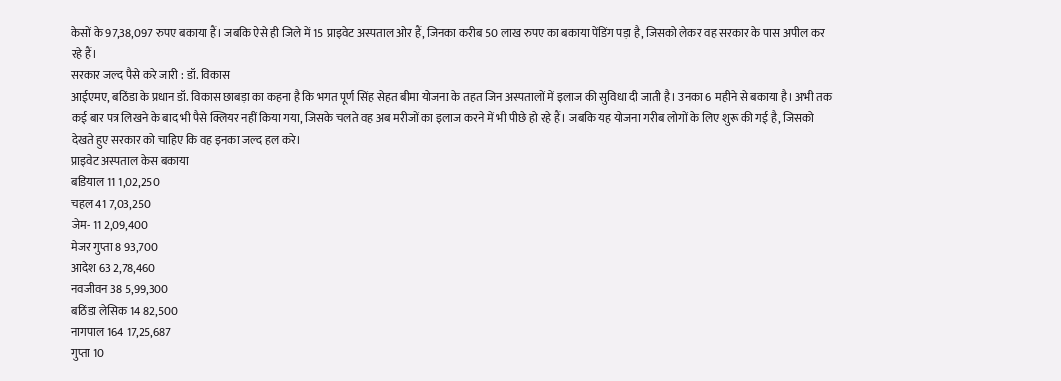केसों के 97,38,097 रुपए बकाया हैं। जबकि ऐसे ही जिले में 15 प्राइवेट अस्पताल ओर हैं, जिनका करीब 50 लाख रुपए का बकाया पेंडिंग पड़ा है, जिसको लेकर वह सरकार के पास अपील कर रहे हैं।
सरकार जल्द पैसे करे जारी : डॉ. विकास
आईएमए, बठिंडा के प्रधान डॉ. विकास छाबड़ा का कहना है कि भगत पूर्ण सिंह सेहत बीमा योजना के तहत जिन अस्पतालों में इलाज की सुविधा दी जाती है। उनका 6 महीने से बकाया है। अभी तक कई बार पत्र लिखने के बाद भी पैसे क्लियर नहीं किया गया, जिसके चलते वह अब मरीजों का इलाज करने में भी पीछे हो रहे हैं। जबकि यह योजना गरीब लोगों के लिए शुरू की गई है, जिसको देखते हुए सरकार को चाहिए कि वह इनका जल्द हल करे।
प्राइवेट अस्पताल केस बकाया
बडियाल 11 1,02,250
चहल 41 7,03,250
जेम- 11 2,09,400
मेजर गुप्ता 8 93,700
आदेश 63 2,78,460
नवजीवन 38 5,99,300
बठिंडा लेसिक 14 82,500
नागपाल 164 17,25,687
गुप्ता 10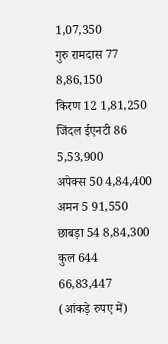1,07,350
गुरु रामदास 77 8,86,150
किरण 12 1,81,250
जिंदल ईएनटी 86 5,53,900
अपेक्स 50 4,84,400
अमन 5 91,550
छाबड़ा 54 8,84,300
कुल 644 66,83,447
(आंकड़े रुपए में)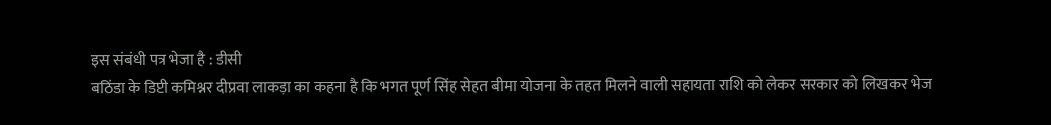इस संबंधी पत्र भेजा है : डीसी
बठिंडा के डिप्टी कमिश्नर दीप्रवा लाकड़ा का कहना है कि भगत पूर्ण सिंह सेहत बीमा योजना के तहत मिलने वाली सहायता राशि को लेकर सरकार को लिखकर भेज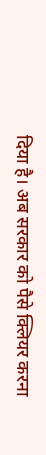दिया है। अब सरकार को पैसे क्लियर करना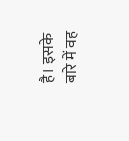है। इसके बारे में वह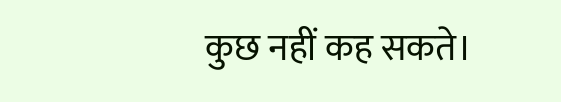कुछ नहीं कह सकते।